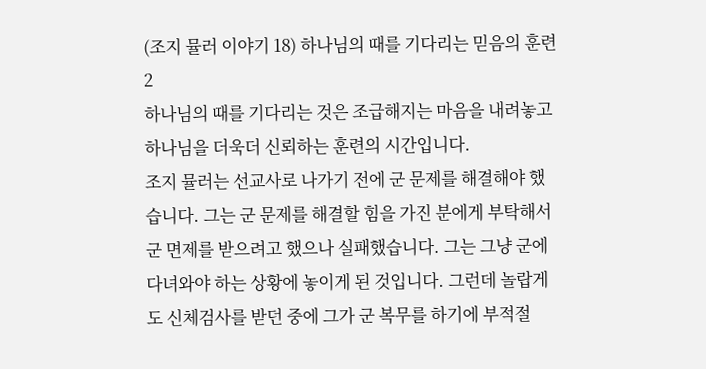(조지 뮬러 이야기 18) 하나님의 때를 기다리는 믿음의 훈련 2
하나님의 때를 기다리는 것은 조급해지는 마음을 내려놓고 하나님을 더욱더 신뢰하는 훈련의 시간입니다.
조지 뮬러는 선교사로 나가기 전에 군 문제를 해결해야 했습니다. 그는 군 문제를 해결할 힘을 가진 분에게 부탁해서 군 면제를 받으려고 했으나 실패했습니다. 그는 그냥 군에 다녀와야 하는 상황에 놓이게 된 것입니다. 그런데 놀랍게도 신체검사를 받던 중에 그가 군 복무를 하기에 부적절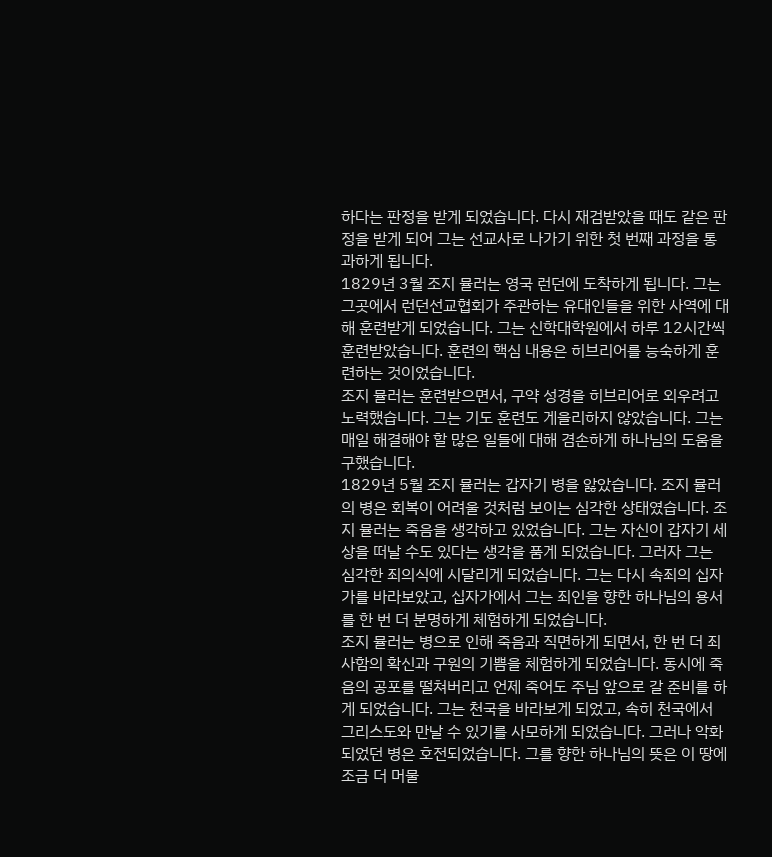하다는 판정을 받게 되었습니다. 다시 재검받았을 때도 같은 판정을 받게 되어 그는 선교사로 나가기 위한 첫 번째 과정을 통과하게 됩니다.
1829년 3월 조지 뮬러는 영국 런던에 도착하게 됩니다. 그는 그곳에서 런던선교협회가 주관하는 유대인들을 위한 사역에 대해 훈련받게 되었습니다. 그는 신학대학원에서 하루 12시간씩 훈련받았습니다. 훈련의 핵심 내용은 히브리어를 능숙하게 훈련하는 것이었습니다.
조지 뮬러는 훈련받으면서, 구약 성경을 히브리어로 외우려고 노력했습니다. 그는 기도 훈련도 게을리하지 않았습니다. 그는 매일 해결해야 할 많은 일들에 대해 겸손하게 하나님의 도움을 구했습니다.
1829년 5월 조지 뮬러는 갑자기 병을 앓았습니다. 조지 뮬러의 병은 회복이 어려울 것처럼 보이는 심각한 상태였습니다. 조지 뮬러는 죽음을 생각하고 있었습니다. 그는 자신이 갑자기 세상을 떠날 수도 있다는 생각을 품게 되었습니다. 그러자 그는 심각한 죄의식에 시달리게 되었습니다. 그는 다시 속죄의 십자가를 바라보았고, 십자가에서 그는 죄인을 향한 하나님의 용서를 한 번 더 분명하게 체험하게 되었습니다.
조지 뮬러는 병으로 인해 죽음과 직면하게 되면서, 한 번 더 죄 사함의 확신과 구원의 기쁨을 체험하게 되었습니다. 동시에 죽음의 공포를 떨쳐버리고 언제 죽어도 주님 앞으로 갈 준비를 하게 되었습니다. 그는 천국을 바라보게 되었고, 속히 천국에서 그리스도와 만날 수 있기를 사모하게 되었습니다. 그러나 악화되었던 병은 호전되었습니다. 그를 향한 하나님의 뜻은 이 땅에 조금 더 머물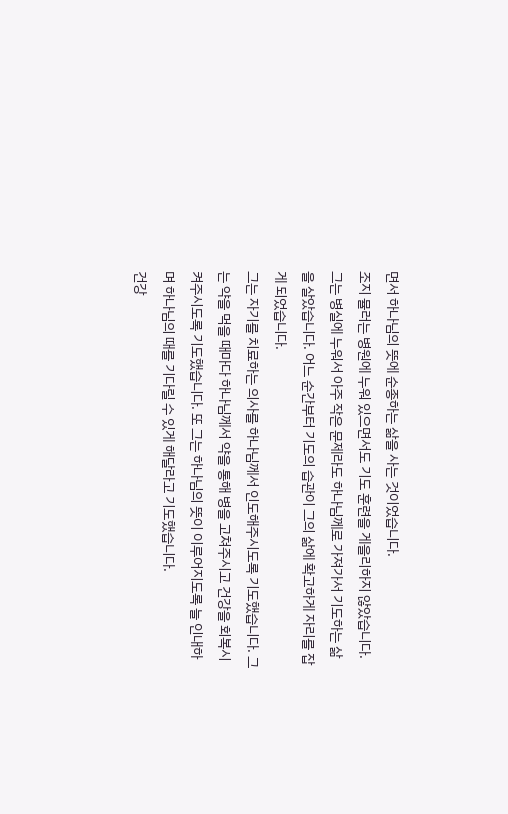면서 하나님의 뜻에 순종하는 삶을 사는 것이었습니다.
조지 뮬러는 병원에 누워 있으면서도 기도 훈련을 게을리하지 않았습니다. 그는 병실에 누워서 아주 작은 문제라도 하나님께로 가져가서 기도하는 삶을 살았습니다. 어느 순간부터 기도의 습관이 그의 삶에 확고하게 자리를 잡게 되었습니다.
그는 자기를 치료하는 의사를 하나님께서 인도해주시도록 기도했습니다. 그는 약을 먹을 때마다 하나님께서 약을 통해 병을 고쳐주시고 건강을 회복시켜주시도록 기도했습니다. 또 그는 하나님의 뜻이 이루어지도록 늘 인내하며 하나님의 때를 기다릴 수 있게 해달라고 기도했습니다.
건강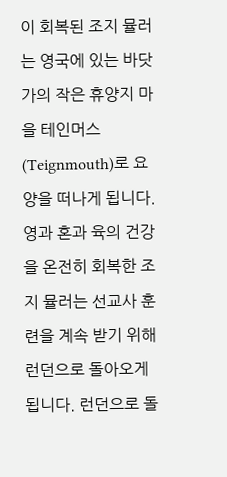이 회복된 조지 뮬러는 영국에 있는 바닷가의 작은 휴양지 마을 테인머스(Teignmouth)로 요양을 떠나게 됩니다.
영과 혼과 육의 건강을 온전히 회복한 조지 뮬러는 선교사 훈련을 계속 받기 위해 런던으로 돌아오게 됩니다. 런던으로 돌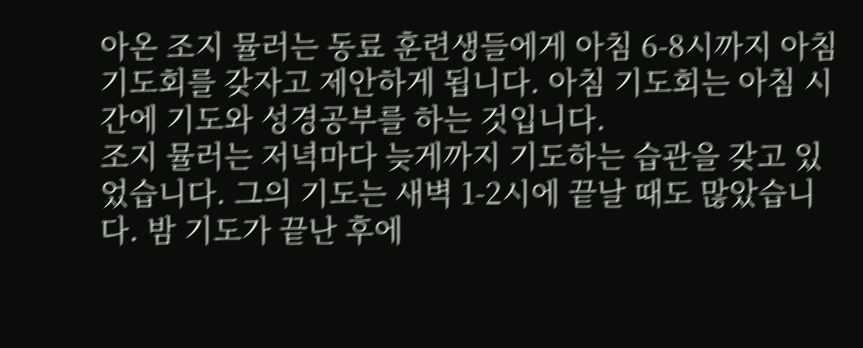아온 조지 뮬러는 동료 훈련생들에게 아침 6-8시까지 아침 기도회를 갖자고 제안하게 됩니다. 아침 기도회는 아침 시간에 기도와 성경공부를 하는 것입니다.
조지 뮬러는 저녁마다 늦게까지 기도하는 습관을 갖고 있었습니다. 그의 기도는 새벽 1-2시에 끝날 때도 많았습니다. 밤 기도가 끝난 후에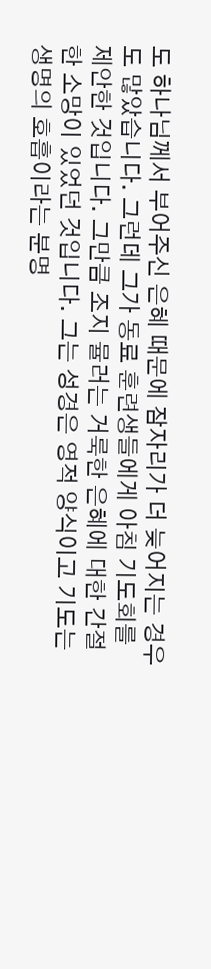도 하나님께서 부어주신 은혜 때문에 잠자리가 더 늦어지는 경우도 많았습니다. 그런데 그가 동료 훈련생들에게 아침 기도회를 제안한 것입니다. 그만큼 조지 뮬러는 거룩한 은혜에 대한 간절한 소망이 있었던 것입니다. 그는 성경은 영적 양식이고 기도는 생명의 호흡이라는 분명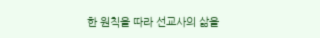한 원칙을 따라 선교사의 삶을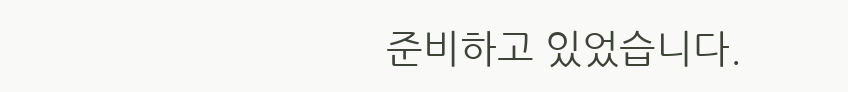준비하고 있었습니다.